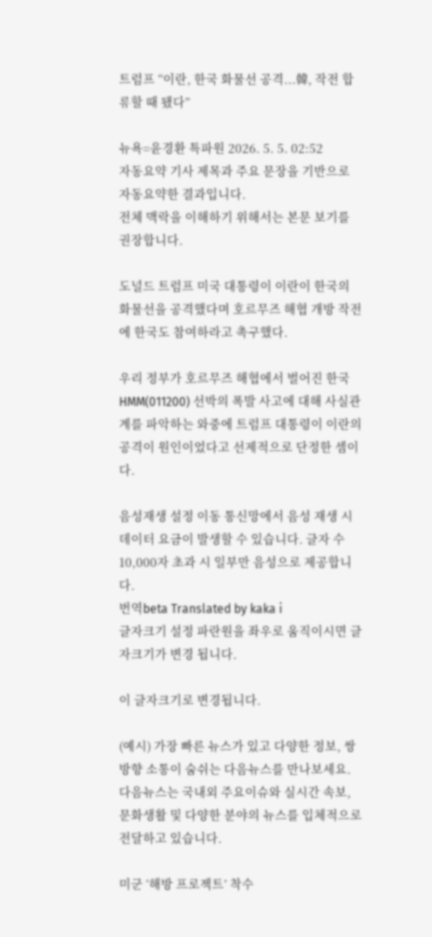트럼프 “이란, 한국 화물선 공격...韓, 작전 합류할 때 됐다”

뉴욕=윤경환 특파원 2026. 5. 5. 02:52
자동요약 기사 제목과 주요 문장을 기반으로 자동요약한 결과입니다.
전체 맥락을 이해하기 위해서는 본문 보기를 권장합니다.

도널드 트럼프 미국 대통령이 이란이 한국의 화물선을 공격했다며 호르무즈 해협 개방 작전에 한국도 참여하라고 촉구했다.

우리 정부가 호르무즈 해협에서 벌어진 한국 HMM(011200) 선박의 폭발 사고에 대해 사실관계를 파악하는 와중에 트럼프 대통령이 이란의 공격이 원인이었다고 선제적으로 단정한 셈이다.

음성재생 설정 이동 통신망에서 음성 재생 시 데이터 요금이 발생할 수 있습니다. 글자 수 10,000자 초과 시 일부만 음성으로 제공합니다.
번역beta Translated by kaka i
글자크기 설정 파란원을 좌우로 움직이시면 글자크기가 변경 됩니다.

이 글자크기로 변경됩니다.

(예시) 가장 빠른 뉴스가 있고 다양한 정보, 쌍방향 소통이 숨쉬는 다음뉴스를 만나보세요. 다음뉴스는 국내외 주요이슈와 실시간 속보, 문화생활 및 다양한 분야의 뉴스를 입체적으로 전달하고 있습니다.

미군 ‘해방 프로젝트’ 착수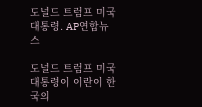도널드 트럼프 미국 대통령. AP연합뉴스

도널드 트럼프 미국 대통령이 이란이 한국의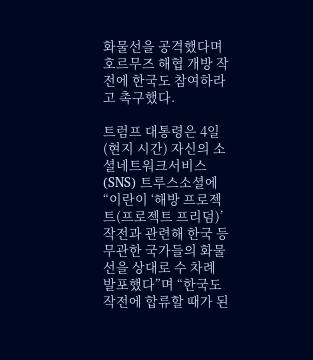화물선을 공격했다며 호르무즈 해협 개방 작전에 한국도 참여하라고 촉구했다.

트럼프 대통령은 4일(현지 시간) 자신의 소셜네트워크서비스(SNS) 트루스소셜에 “이란이 ‘해방 프로젝트(프로젝트 프리덤)’ 작전과 관련해 한국 등 무관한 국가들의 화물선을 상대로 수 차례 발포했다”며 “한국도 작전에 합류할 때가 된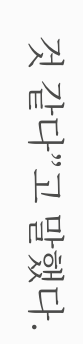것 같다”고 말했다.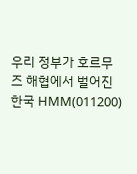우리 정부가 호르무즈 해협에서 벌어진 한국 HMM(011200)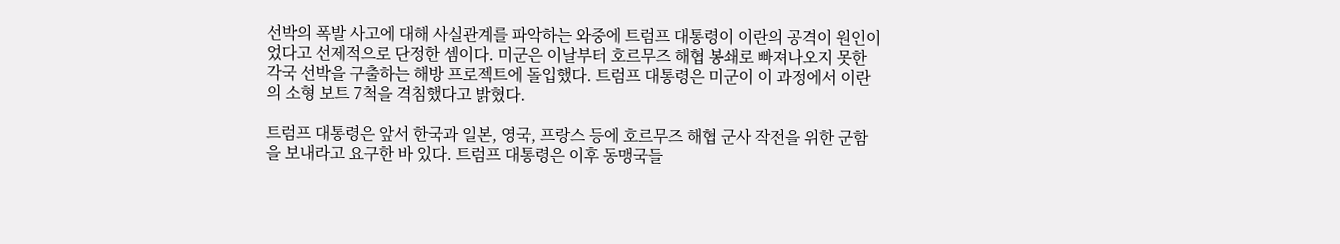선박의 폭발 사고에 대해 사실관계를 파악하는 와중에 트럼프 대통령이 이란의 공격이 원인이었다고 선제적으로 단정한 셈이다. 미군은 이날부터 호르무즈 해협 봉쇄로 빠져나오지 못한 각국 선박을 구출하는 해방 프로젝트에 돌입했다. 트럼프 대통령은 미군이 이 과정에서 이란의 소형 보트 7척을 격침했다고 밝혔다.

트럼프 대통령은 앞서 한국과 일본, 영국, 프랑스 등에 호르무즈 해협 군사 작전을 위한 군함을 보내라고 요구한 바 있다. 트럼프 대통령은 이후 동맹국들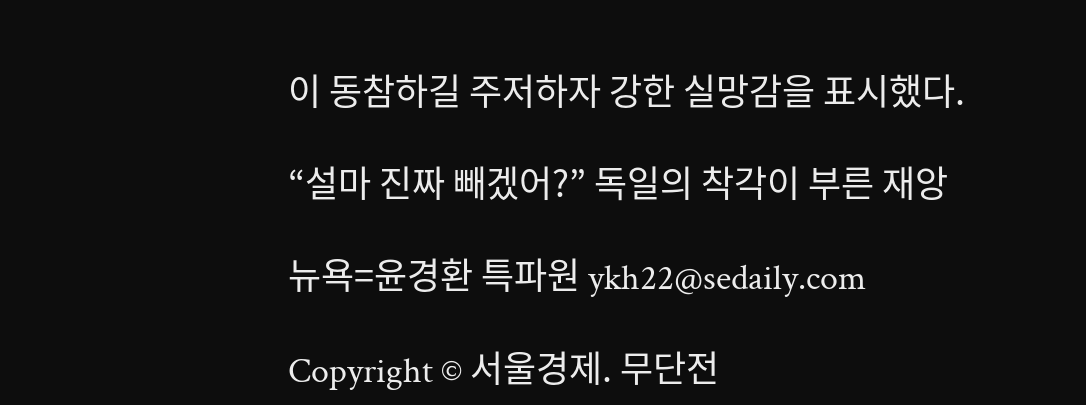이 동참하길 주저하자 강한 실망감을 표시했다.

“설마 진짜 빼겠어?” 독일의 착각이 부른 재앙

뉴욕=윤경환 특파원 ykh22@sedaily.com

Copyright © 서울경제. 무단전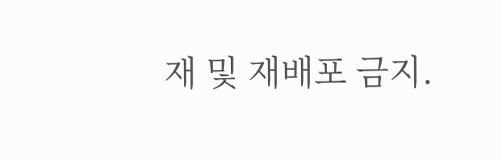재 및 재배포 금지.